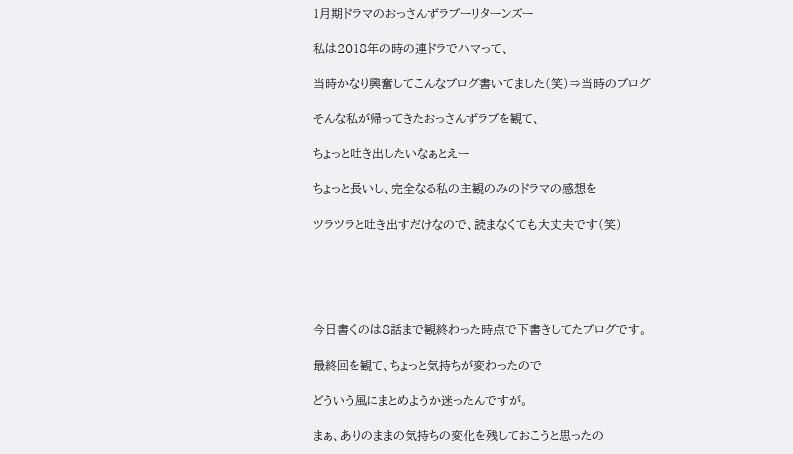1月期ドラマのおっさんずラブーリターンズー

私は2018年の時の連ドラでハマって、

当時かなり興奮してこんなブログ書いてました(笑)⇒当時のブログ

そんな私が帰ってきたおっさんずラブを観て、

ちょっと吐き出したいなぁとえー

ちょっと長いし、完全なる私の主観のみのドラマの感想を

ツラツラと吐き出すだけなので、読まなくても大丈夫です(笑)





今日書くのは8話まで観終わった時点で下書きしてたブログです。

最終回を観て、ちょっと気持ちが変わったので

どういう風にまとめようか迷ったんですが。

まぁ、ありのままの気持ちの変化を残しておこうと思ったの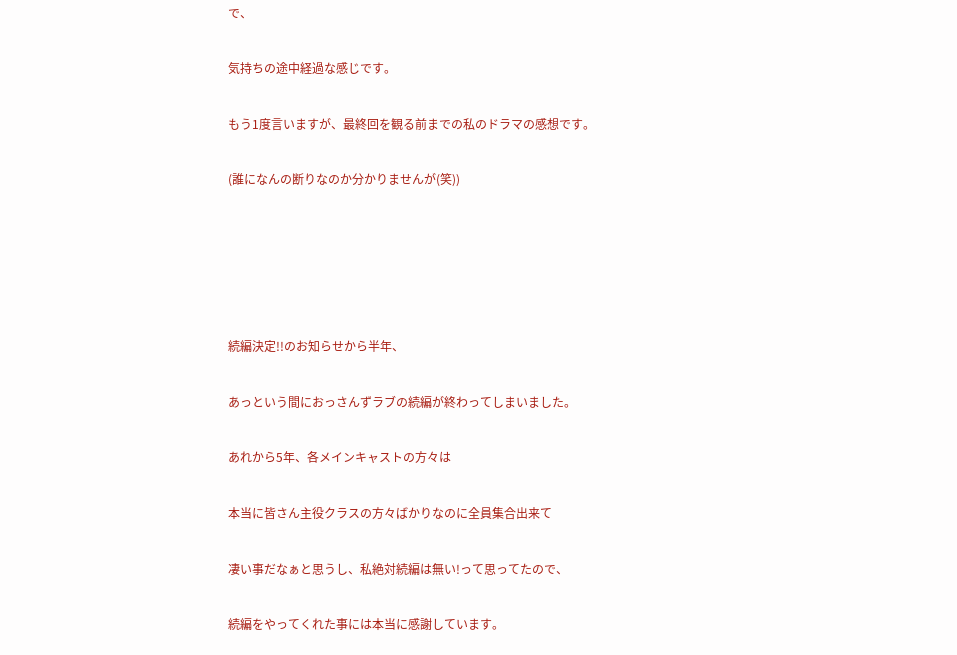で、

気持ちの途中経過な感じです。

もう1度言いますが、最終回を観る前までの私のドラマの感想です。

(誰になんの断りなのか分かりませんが(笑))





続編決定!!のお知らせから半年、

あっという間におっさんずラブの続編が終わってしまいました。

あれから5年、各メインキャストの方々は

本当に皆さん主役クラスの方々ばかりなのに全員集合出来て

凄い事だなぁと思うし、私絶対続編は無い!って思ってたので、

続編をやってくれた事には本当に感謝しています。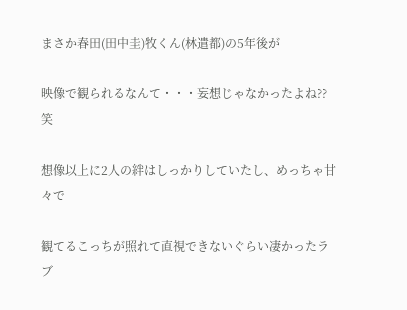まさか春田(田中圭)牧くん(林遣都)の5年後が

映像で観られるなんて・・・妄想じゃなかったよね??笑

想像以上に2人の絆はしっかりしていたし、めっちゃ甘々で

観てるこっちが照れて直視できないぐらい凄かったラブ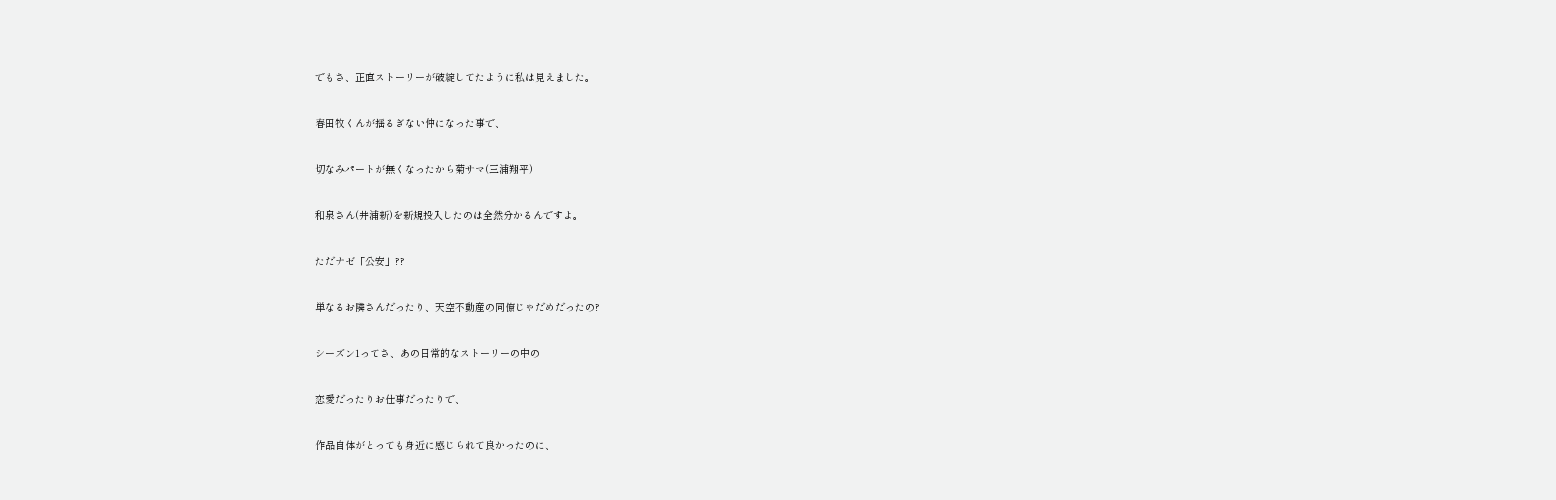でもさ、正直ストーリーが破綻してたように私は見えました。

春田牧くんが揺るぎない仲になった事で、

切なみパートが無くなったから菊サマ(三浦翔平)

和泉さん(井浦新)を新規投入したのは全然分かるんですよ。

ただナゼ「公安」??

単なるお隣さんだったり、天空不動産の同僚じゃだめだったの?

シーズン1ってさ、あの日常的なストーリーの中の

恋愛だったりお仕事だったりで、

作品自体がとっても身近に感じられて良かったのに、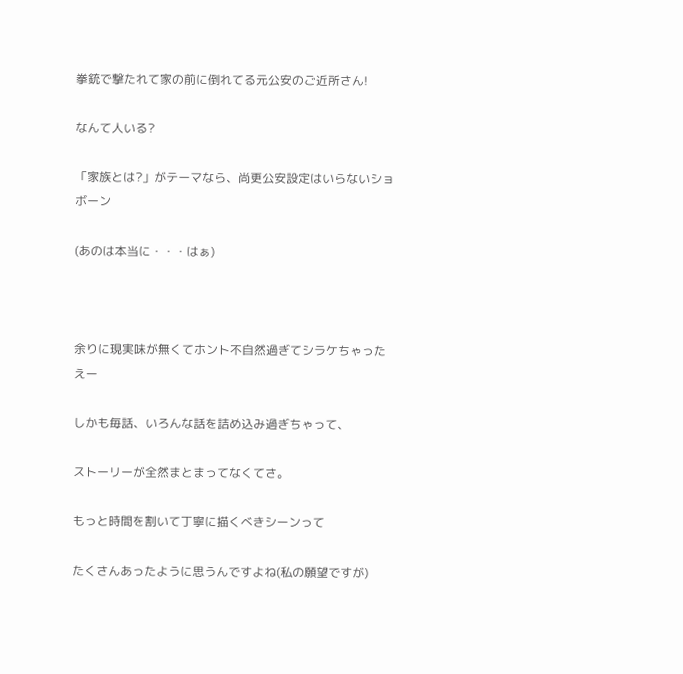拳銃で撃たれて家の前に倒れてる元公安のご近所さん!

なんて人いる?

「家族とは?」がテーマなら、尚更公安設定はいらないショボーン

(あのは本当に・・・はぁ)



余りに現実味が無くてホント不自然過ぎてシラケちゃったえー

しかも毎話、いろんな話を詰め込み過ぎちゃって、

ストーリーが全然まとまってなくてさ。

もっと時間を割いて丁寧に描くべきシーンって

たくさんあったように思うんですよね(私の願望ですが)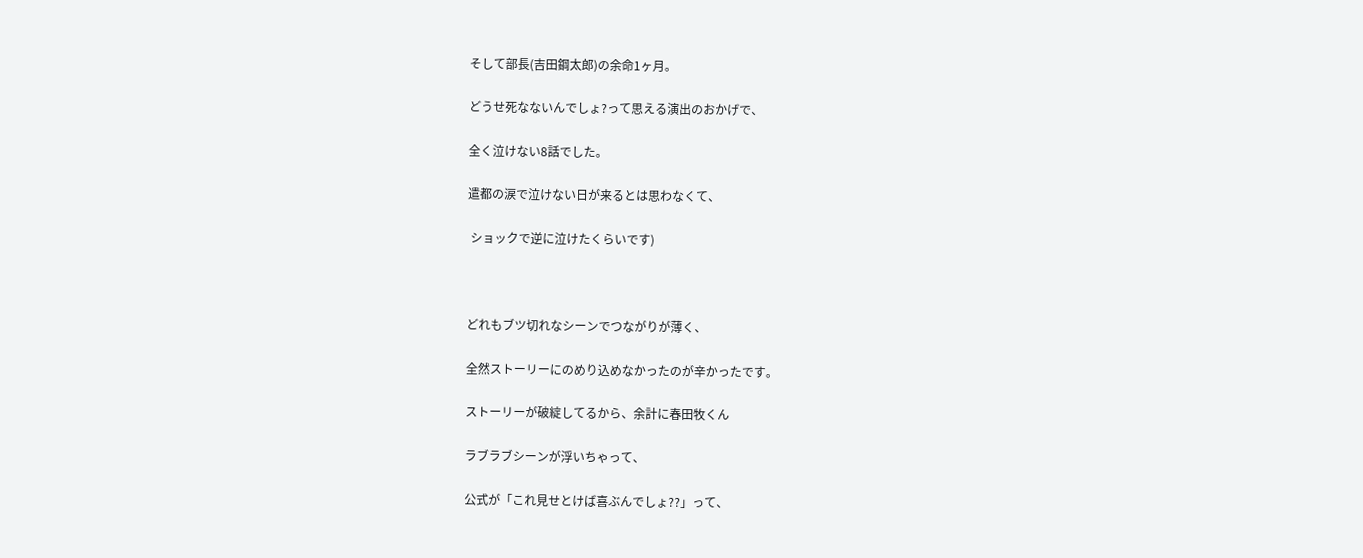そして部長(吉田鋼太郎)の余命1ヶ月。

どうせ死なないんでしょ?って思える演出のおかげで、

全く泣けない8話でした。

遣都の涙で泣けない日が来るとは思わなくて、

 ショックで逆に泣けたくらいです)



どれもブツ切れなシーンでつながりが薄く、

全然ストーリーにのめり込めなかったのが辛かったです。

ストーリーが破綻してるから、余計に春田牧くん

ラブラブシーンが浮いちゃって、

公式が「これ見せとけば喜ぶんでしょ??」って、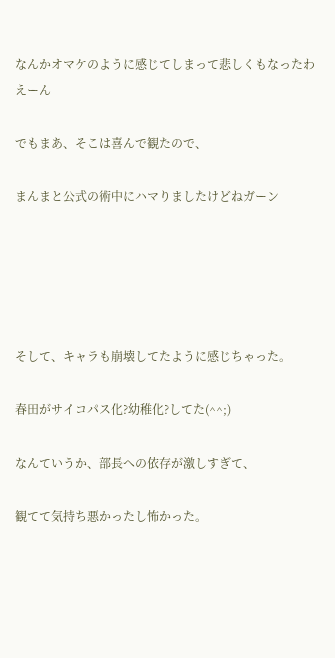なんかオマケのように感じてしまって悲しくもなったわえーん

でもまあ、そこは喜んで観たので、

まんまと公式の術中にハマりましたけどねガーン





そして、キャラも崩壊してたように感じちゃった。

春田がサイコパス化?幼稚化?してた(^^;)

なんていうか、部長への依存が激しすぎて、

観てて気持ち悪かったし怖かった。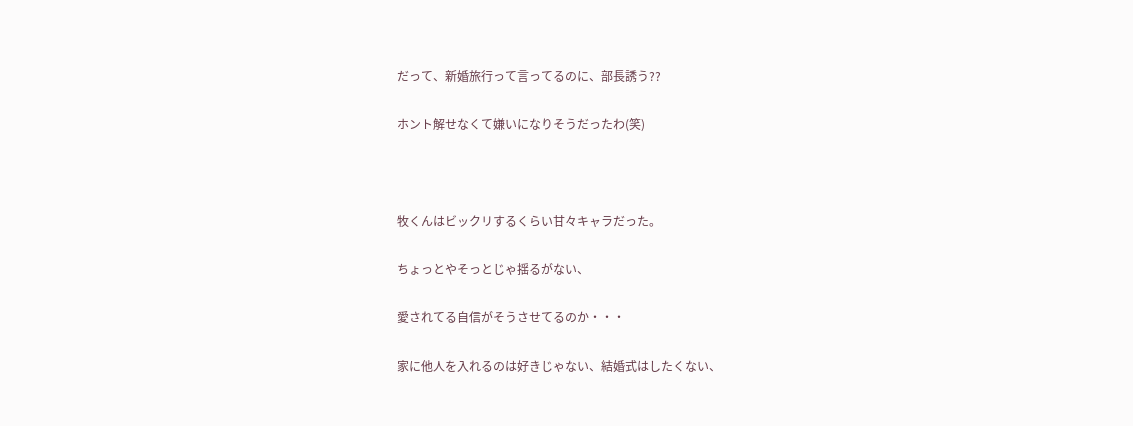だって、新婚旅行って言ってるのに、部長誘う??

ホント解せなくて嫌いになりそうだったわ(笑)



牧くんはビックリするくらい甘々キャラだった。

ちょっとやそっとじゃ揺るがない、

愛されてる自信がそうさせてるのか・・・

家に他人を入れるのは好きじゃない、結婚式はしたくない、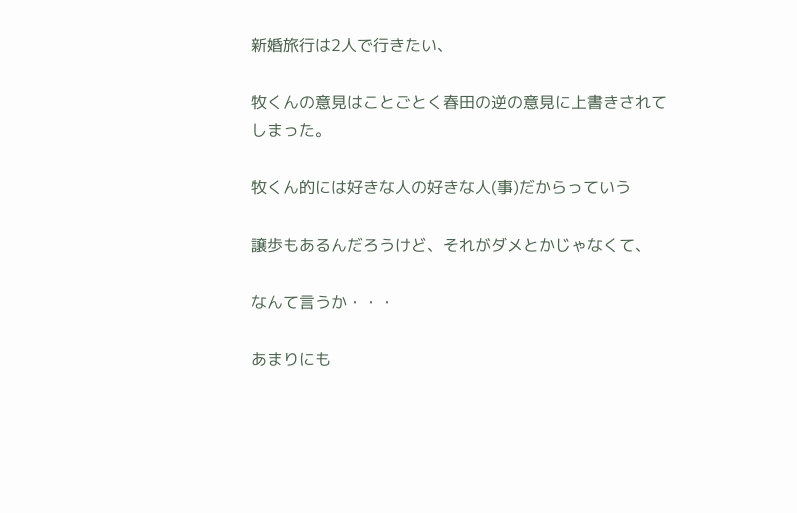新婚旅行は2人で行きたい、

牧くんの意見はことごとく春田の逆の意見に上書きされてしまった。

牧くん的には好きな人の好きな人(事)だからっていう

譲歩もあるんだろうけど、それがダメとかじゃなくて、

なんて言うか・・・

あまりにも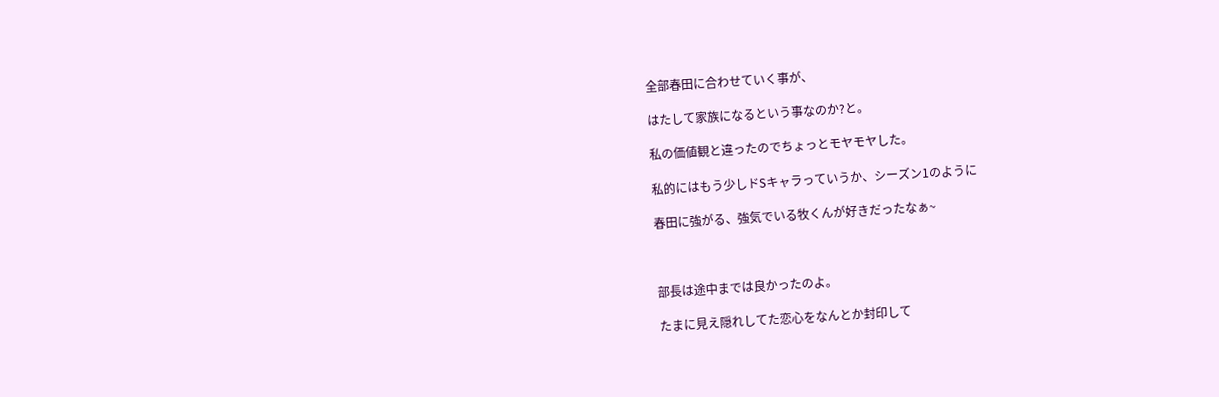全部春田に合わせていく事が、

はたして家族になるという事なのか?と。

私の価値観と違ったのでちょっとモヤモヤした。

私的にはもう少しドSキャラっていうか、シーズン1のように

春田に強がる、強気でいる牧くんが好きだったなぁ~



部長は途中までは良かったのよ。

たまに見え隠れしてた恋心をなんとか封印して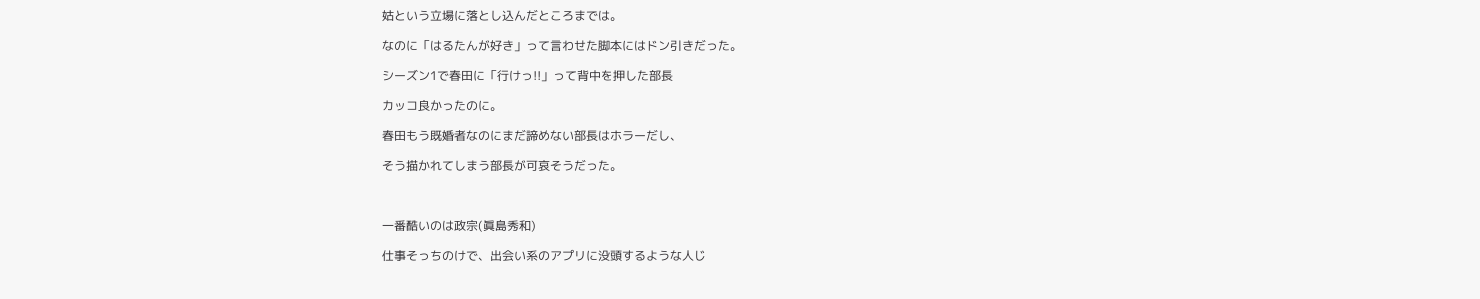姑という立場に落とし込んだところまでは。

なのに「はるたんが好き」って言わせた脚本にはドン引きだった。

シーズン1で春田に「行けっ!!」って背中を押した部長

カッコ良かったのに。

春田もう既婚者なのにまだ諦めない部長はホラーだし、

そう描かれてしまう部長が可哀そうだった。



一番酷いのは政宗(眞島秀和)

仕事そっちのけで、出会い系のアプリに没頭するような人じ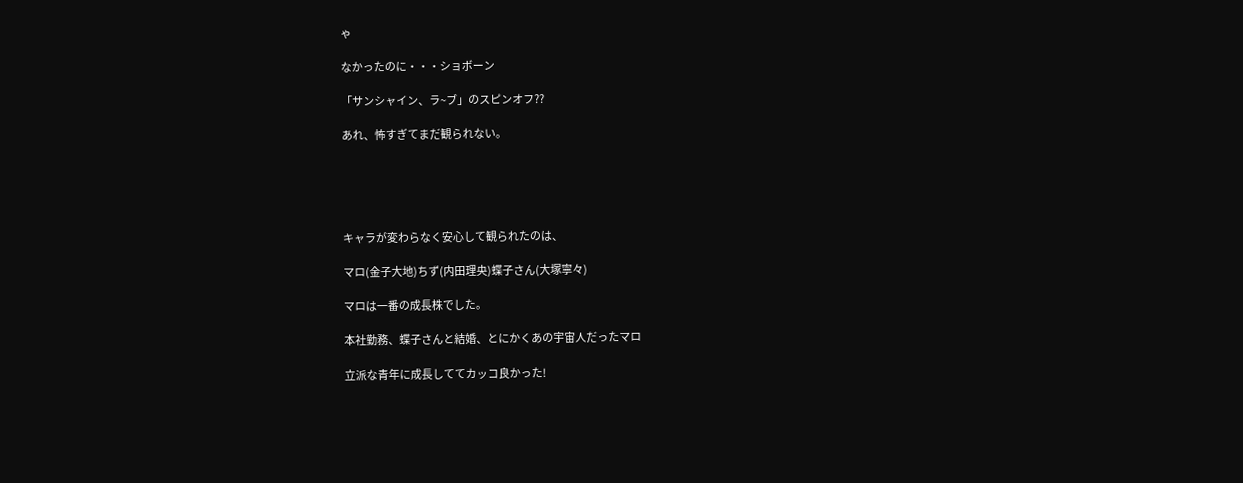ゃ

なかったのに・・・ショボーン

「サンシャイン、ラ~ブ」のスピンオフ??

あれ、怖すぎてまだ観られない。





キャラが変わらなく安心して観られたのは、

マロ(金子大地)ちず(内田理央)蝶子さん(大塚寧々)

マロは一番の成長株でした。

本社勤務、蝶子さんと結婚、とにかくあの宇宙人だったマロ

立派な青年に成長しててカッコ良かった!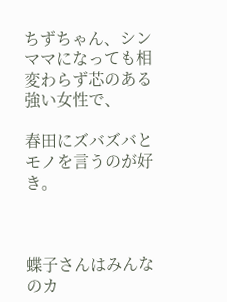ちずちゃん、シンママになっても相変わらず芯のある強い女性で、

春田にズバズバとモノを言うのが好き。



蝶子さんはみんなのカ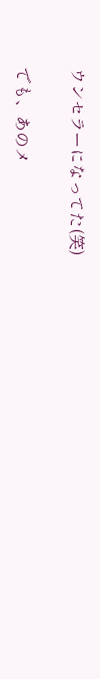ウンセラーになってた(笑)

でも、あのメ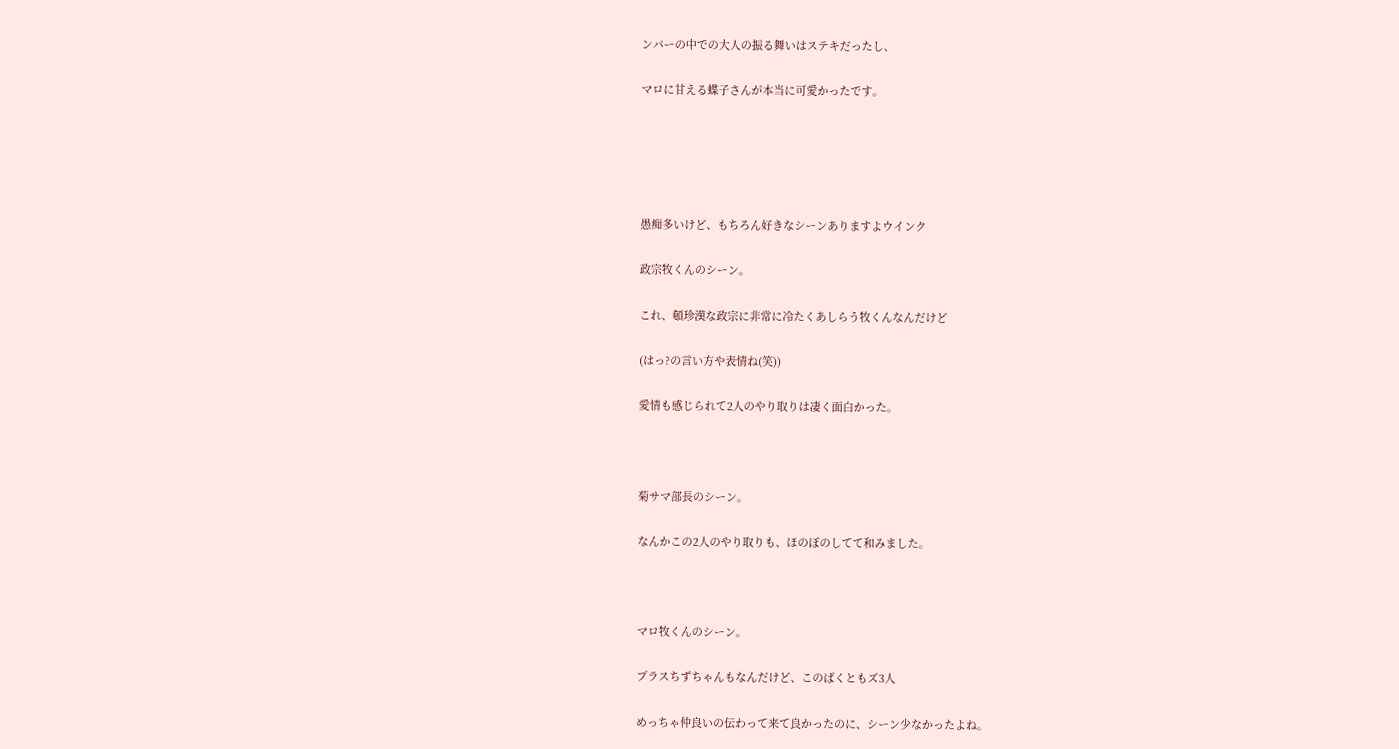ンバーの中での大人の振る舞いはステキだったし、

マロに甘える蝶子さんが本当に可愛かったです。





愚痴多いけど、もちろん好きなシーンありますよウインク

政宗牧くんのシーン。

これ、頓珍漢な政宗に非常に冷たくあしらう牧くんなんだけど

(はっ?の言い方や表情ね(笑))

愛情も感じられて2人のやり取りは凄く面白かった。



菊サマ部長のシーン。

なんかこの2人のやり取りも、ほのぼのしてて和みました。



マロ牧くんのシーン。

プラスちずちゃんもなんだけど、このばくともズ3人

めっちゃ仲良いの伝わって来て良かったのに、シーン少なかったよね。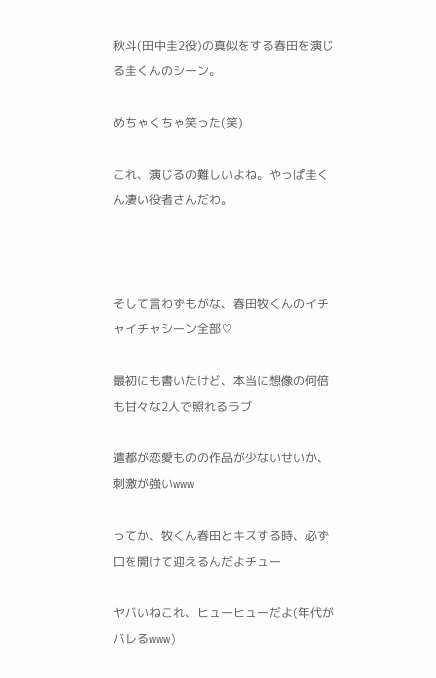秋斗(田中圭2役)の真似をする春田を演じる圭くんのシーン。

めちゃくちゃ笑った(笑)

これ、演じるの難しいよね。やっぱ圭くん凄い役者さんだわ。



そして言わずもがな、春田牧くんのイチャイチャシーン全部♡

最初にも書いたけど、本当に想像の何倍も甘々な2人で照れるラブ

遣都が恋愛ものの作品が少ないせいか、刺激が強いwww

ってか、牧くん春田とキスする時、必ず口を開けて迎えるんだよチュー

ヤバいねこれ、ヒューヒューだよ(年代がバレるwww)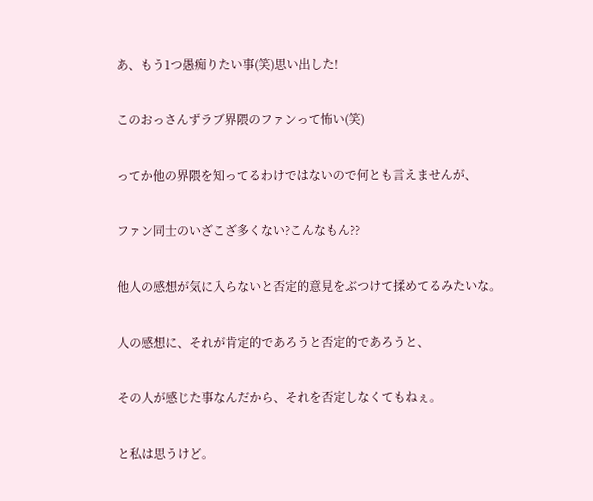あ、もう1つ愚痴りたい事(笑)思い出した!

このおっさんずラブ界隈のファンって怖い(笑)

ってか他の界隈を知ってるわけではないので何とも言えませんが、

ファン同士のいざこざ多くない?こんなもん??

他人の感想が気に入らないと否定的意見をぶつけて揉めてるみたいな。

人の感想に、それが肯定的であろうと否定的であろうと、

その人が感じた事なんだから、それを否定しなくてもねぇ。

と私は思うけど。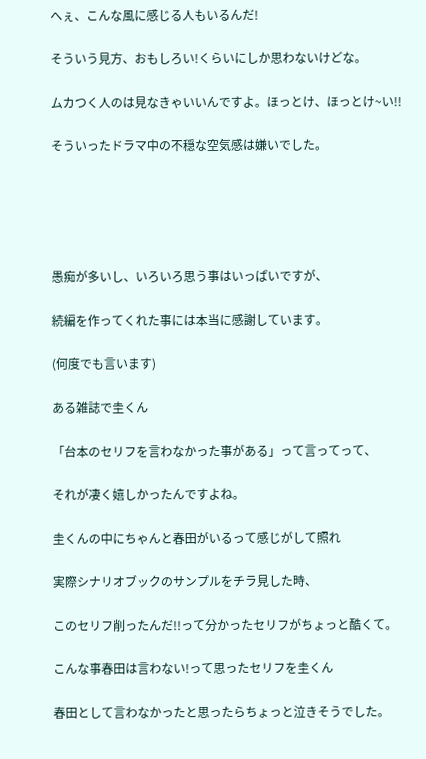へぇ、こんな風に感じる人もいるんだ!

そういう見方、おもしろい!くらいにしか思わないけどな。

ムカつく人のは見なきゃいいんですよ。ほっとけ、ほっとけ~い!!

そういったドラマ中の不穏な空気感は嫌いでした。





愚痴が多いし、いろいろ思う事はいっぱいですが、

続編を作ってくれた事には本当に感謝しています。

(何度でも言います)

ある雑誌で圭くん

「台本のセリフを言わなかった事がある」って言ってって、

それが凄く嬉しかったんですよね。

圭くんの中にちゃんと春田がいるって感じがして照れ

実際シナリオブックのサンプルをチラ見した時、

このセリフ削ったんだ!!って分かったセリフがちょっと酷くて。

こんな事春田は言わない!って思ったセリフを圭くん

春田として言わなかったと思ったらちょっと泣きそうでした。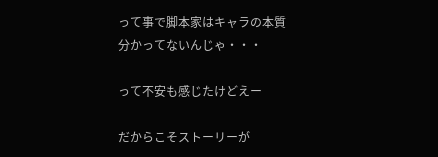って事で脚本家はキャラの本質分かってないんじゃ・・・

って不安も感じたけどえー

だからこそストーリーが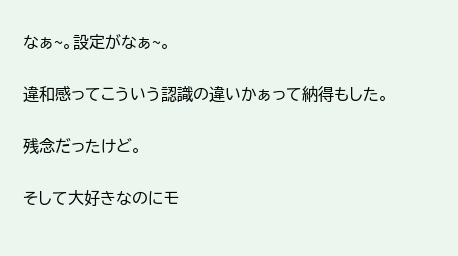なぁ~。設定がなぁ~。

違和感ってこういう認識の違いかぁって納得もした。

残念だったけど。

そして大好きなのにモ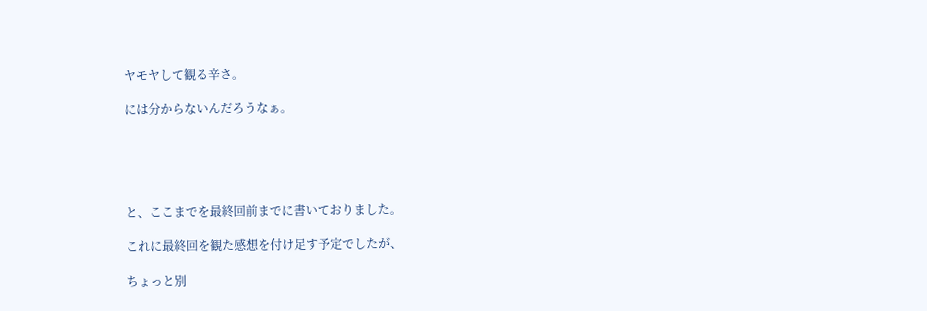ヤモヤして観る辛さ。

には分からないんだろうなぁ。





と、ここまでを最終回前までに書いておりました。

これに最終回を観た感想を付け足す予定でしたが、

ちょっと別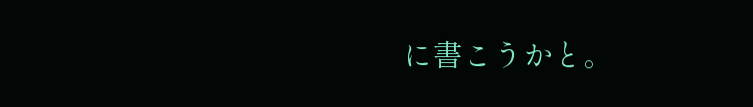に書こうかと。